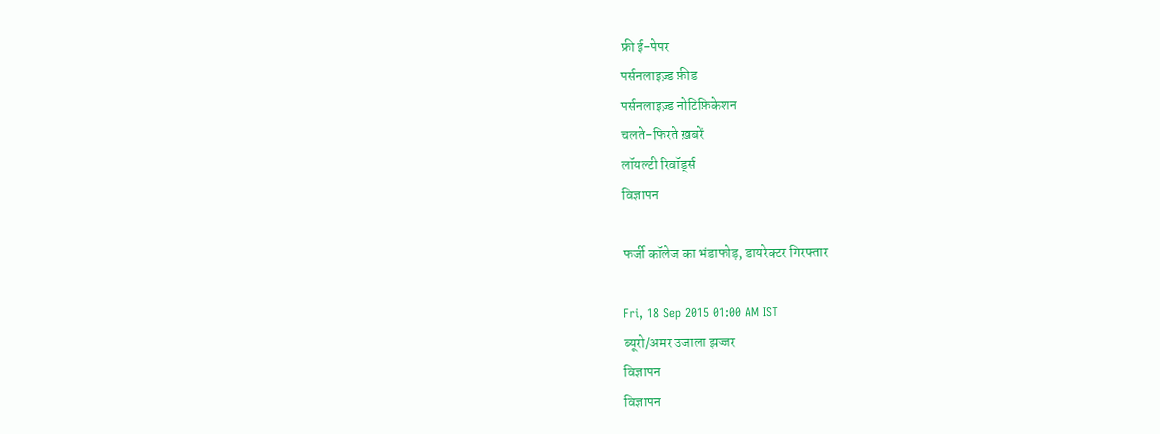फ्री ई-पेपर
पर्सनलाइज़्ड फ़ीड
पर्सनलाइज़्ड नोटिफ़िकेशन
चलते-फिरते ख़बरें
लॉयल्टी रिवॉर्ड्स
विज्ञापन

फर्जी कॉलेज का भंडाफोड़, डायरेक्टर गिरफ्तार

Fri, 18 Sep 2015 01:00 AM IST
ब्यूरो/अमर उजाला झज्जर
विज्ञापन
विज्ञापन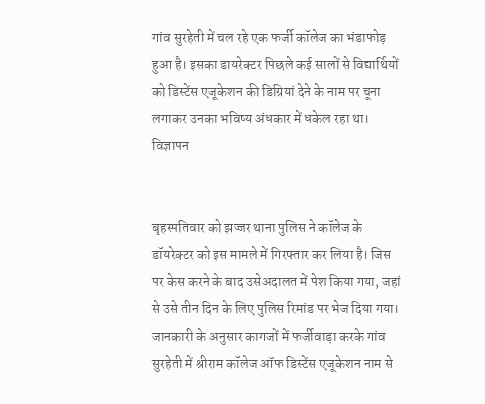गांव सुरहेती में चल रहे एक फर्जी कॉलेज का भंडाफोड़ हुआ है। इसका डायरेक्टर पिछले कई सालों से विद्यार्थियों को डिस्टेंस एजूकेशन की डिग्रियां देने के नाम पर चूना लगाकर उनका भविष्य अंधकार में धकेल रहा था।
विज्ञापन


बृहस्पतिवार को झज्जर थाना पुलिस ने कॉलेज के डॉयरेक्टर को इस मामले में गिरफ्तार कर लिया है। जिस पर केस करने के बाद उसेअदालत में पेश किया गया, जहां से उसे तीन दिन के लिए पुलिस रिमांड पर भेज दिया गया। जानकारी के अनुसार कागजों में फर्जीवाड़ा करके गांव सुरहेती में श्रीराम कॉलेज ऑफ डिस्टेंस एजूकेशन नाम से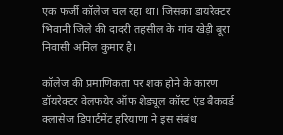एक फर्जी कॉलेज चल रहा था। जिसका डायरेक्टर भिवानी जिले की दादरी तहसील के गांव खेड़ी बूरा निवासी अनिल कुमार है।

कॉलेज की प्रमाणिकता पर शक होने के कारण डॉयरेक्टर वेलफयेर ऑफ शेड्यूल कॉस्ट एंड बैकवर्ड क्लासेज डिपार्टमेंट हरियाणा ने इस संबंध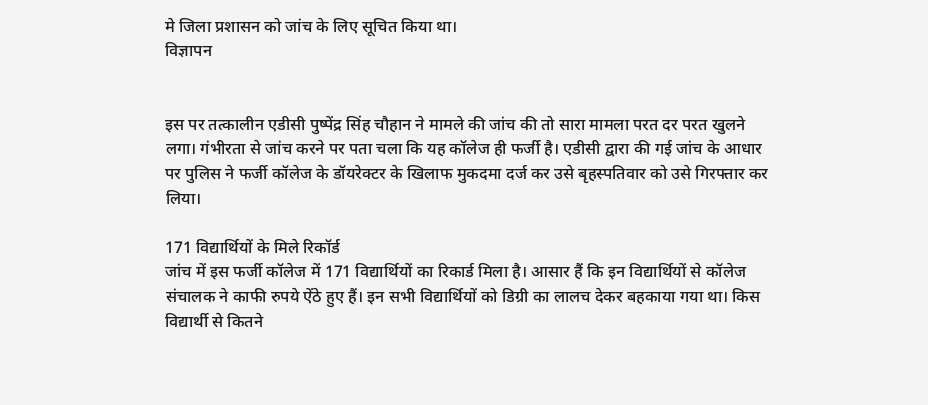मे जिला प्रशासन को जांच के लिए सूचित किया था।
विज्ञापन


इस पर तत्कालीन एडीसी पुष्पेंद्र सिंह चौहान ने मामले की जांच की तो सारा मामला परत दर परत खुलने लगा। गंभीरता से जांच करने पर पता चला कि यह कॉलेज ही फर्जी है। एडीसी द्वारा की गई जांच के आधार पर पुलिस ने फर्जी कॉलेज के डॉयरेक्टर के खिलाफ मुकदमा दर्ज कर उसे बृहस्पतिवार को उसे गिरफ्तार कर लिया।

171 विद्यार्थियों के मिले रिकॉर्ड
जांच में इस फर्जी कॉलेज में 171 विद्यार्थियों का रिकार्ड मिला है। आसार हैं कि इन विद्यार्थियों से कॉलेज संचालक ने काफी रुपये ऐंठे हुए हैं। इन सभी विद्यार्थियों को डिग्री का लालच देकर बहकाया गया था। किस विद्यार्थी से कितने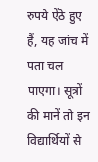रुपये ऐंठे हुए हैं, यह जांच में पता चल पाएगा। सूत्रों की मानें तो इन विद्यार्थियों से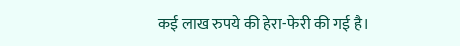कई लाख रुपये की हेरा-फेरी की गई है।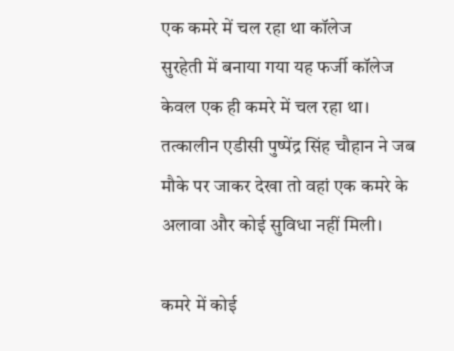एक कमरे में चल रहा था कॉलेज
सुरहेती में बनाया गया यह फर्जी कॉलेज केवल एक ही कमरे में चल रहा था। तत्कालीन एडीसी पुष्पेंद्र सिंह चौहान ने जब मौके पर जाकर देखा तो वहां एक कमरे के अलावा और कोई सुविधा नहीं मिली।

कमरे में कोई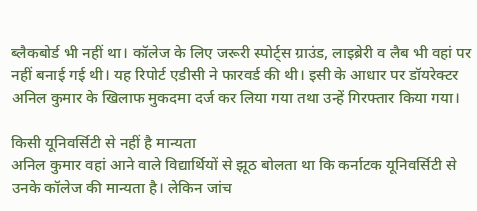ब्लैकबोर्ड भी नहीं था। कॉलेज के लिए जरूरी स्पोर्ट्स ग्राउंड, लाइब्रेरी व लैब भी वहां पर नहीं बनाई गई थी। यह रिपोर्ट एडीसी ने फारवर्ड की थी। इसी के आधार पर डॉयरेक्टर अनिल कुमार के खिलाफ मुकदमा दर्ज कर लिया गया तथा उन्हें गिरफ्तार किया गया।

किसी यूनिवर्सिटी से नहीं है मान्यता
अनिल कुमार वहां आने वाले विद्यार्थियों से झूठ बोलता था कि कर्नाटक यूनिवर्सिटी से उनके कॉलेज की मान्यता है। लेकिन जांच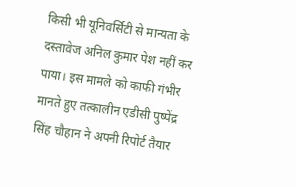किसी भी यूनिवर्सिटी से मान्यता के दस्तावेज अनिल कुमार पेश नहीं कर पाया। इस मामले को काफी गंभीर मानते हुए तत्कालीन एडीसी पुष्पेंद्र सिंह चौहान ने अपनी रिपोर्ट तैयार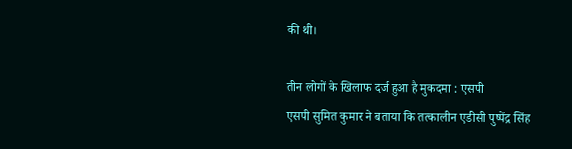की थी।

तीन लोगों के खिलाफ दर्ज हुआ है मुकदमा : एसपी
एसपी सुमित कुमार ने बताया कि तत्कालीन एडीसी पुष्पेंद्र सिंह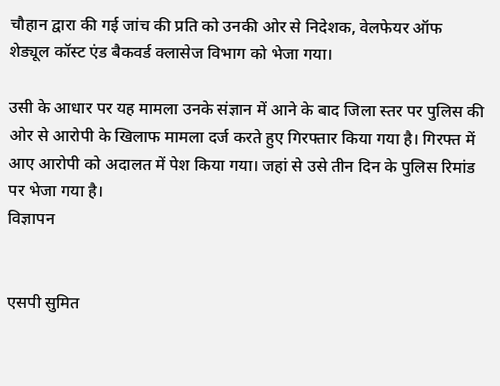चौहान द्वारा की गई जांच की प्रति को उनकी ओर से निदेशक, वेलफेयर ऑफ शेड्यूल कॉस्ट एंड बैकवर्ड क्लासेज विभाग को भेजा गया।

उसी के आधार पर यह मामला उनके संज्ञान में आने के बाद जिला स्तर पर पुलिस की ओर से आरोपी के खिलाफ मामला दर्ज करते हुए गिरफ्तार किया गया है। गिरफ्त में आए आरोपी को अदालत में पेश किया गया। जहां से उसे तीन दिन के पुलिस रिमांड पर भेजा गया है।
विज्ञापन


एसपी सुमित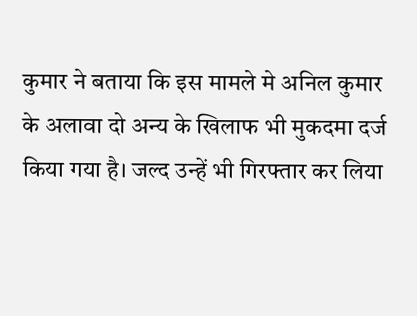कुमार ने बताया कि इस मामले मे अनिल कुमार के अलावा दो अन्य के खिलाफ भी मुकदमा दर्ज किया गया है। जल्द उन्हें भी गिरफ्तार कर लिया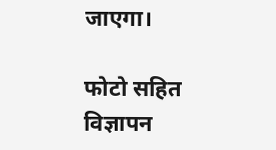जाएगा।

फोटो सहित
विज्ञापन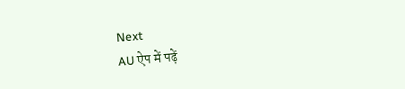Next
AU ऐप में पढ़ें